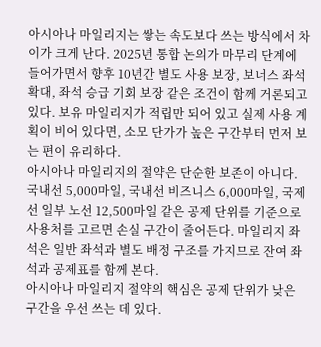아시아나 마일리지는 쌓는 속도보다 쓰는 방식에서 차이가 크게 난다. 2025년 통합 논의가 마무리 단계에 들어가면서 향후 10년간 별도 사용 보장, 보너스 좌석 확대, 좌석 승급 기회 보장 같은 조건이 함께 거론되고 있다. 보유 마일리지가 적립만 되어 있고 실제 사용 계획이 비어 있다면, 소모 단가가 높은 구간부터 먼저 보는 편이 유리하다.
아시아나 마일리지의 절약은 단순한 보존이 아니다. 국내선 5,000마일, 국내선 비즈니스 6,000마일, 국제선 일부 노선 12,500마일 같은 공제 단위를 기준으로 사용처를 고르면 손실 구간이 줄어든다. 마일리지 좌석은 일반 좌석과 별도 배정 구조를 가지므로 잔여 좌석과 공제표를 함께 본다.
아시아나 마일리지 절약의 핵심은 공제 단위가 낮은 구간을 우선 쓰는 데 있다.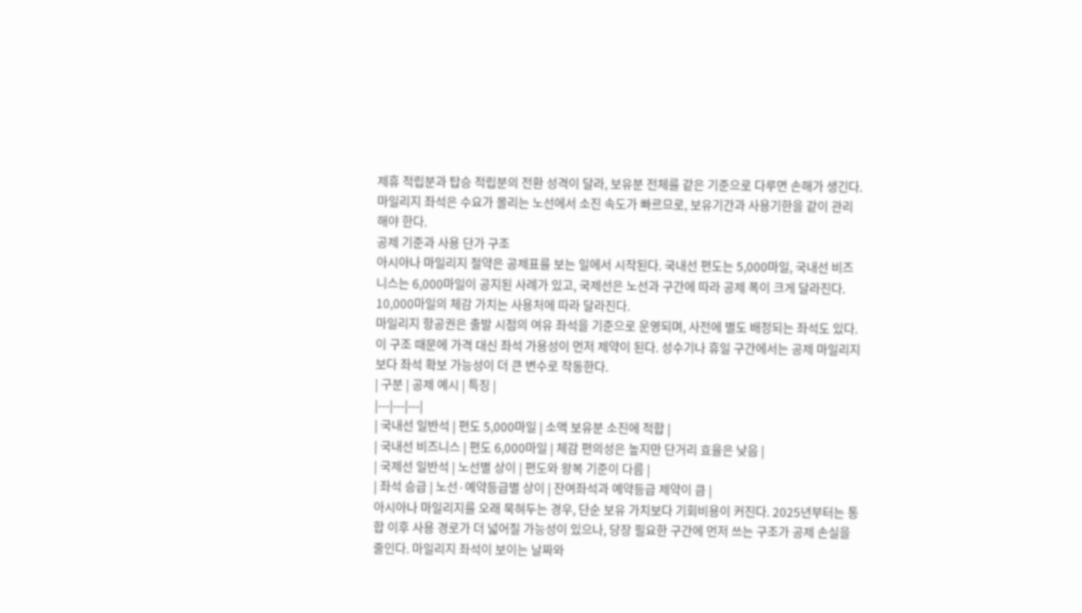제휴 적립분과 탑승 적립분의 전환 성격이 달라, 보유분 전체를 같은 기준으로 다루면 손해가 생긴다.
마일리지 좌석은 수요가 몰리는 노선에서 소진 속도가 빠르므로, 보유기간과 사용기한을 같이 관리해야 한다.
공제 기준과 사용 단가 구조
아시아나 마일리지 절약은 공제표를 보는 일에서 시작된다. 국내선 편도는 5,000마일, 국내선 비즈니스는 6,000마일이 공지된 사례가 있고, 국제선은 노선과 구간에 따라 공제 폭이 크게 달라진다. 10,000마일의 체감 가치는 사용처에 따라 달라진다.
마일리지 항공권은 출발 시점의 여유 좌석을 기준으로 운영되며, 사전에 별도 배정되는 좌석도 있다. 이 구조 때문에 가격 대신 좌석 가용성이 먼저 제약이 된다. 성수기나 휴일 구간에서는 공제 마일리지보다 좌석 확보 가능성이 더 큰 변수로 작동한다.
| 구분 | 공제 예시 | 특징 |
|---|---|---|
| 국내선 일반석 | 편도 5,000마일 | 소액 보유분 소진에 적합 |
| 국내선 비즈니스 | 편도 6,000마일 | 체감 편의성은 높지만 단거리 효율은 낮음 |
| 국제선 일반석 | 노선별 상이 | 편도와 왕복 기준이 다름 |
| 좌석 승급 | 노선·예약등급별 상이 | 잔여좌석과 예약등급 제약이 큼 |
아시아나 마일리지를 오래 묵혀두는 경우, 단순 보유 가치보다 기회비용이 커진다. 2025년부터는 통합 이후 사용 경로가 더 넓어질 가능성이 있으나, 당장 필요한 구간에 먼저 쓰는 구조가 공제 손실을 줄인다. 마일리지 좌석이 보이는 날짜와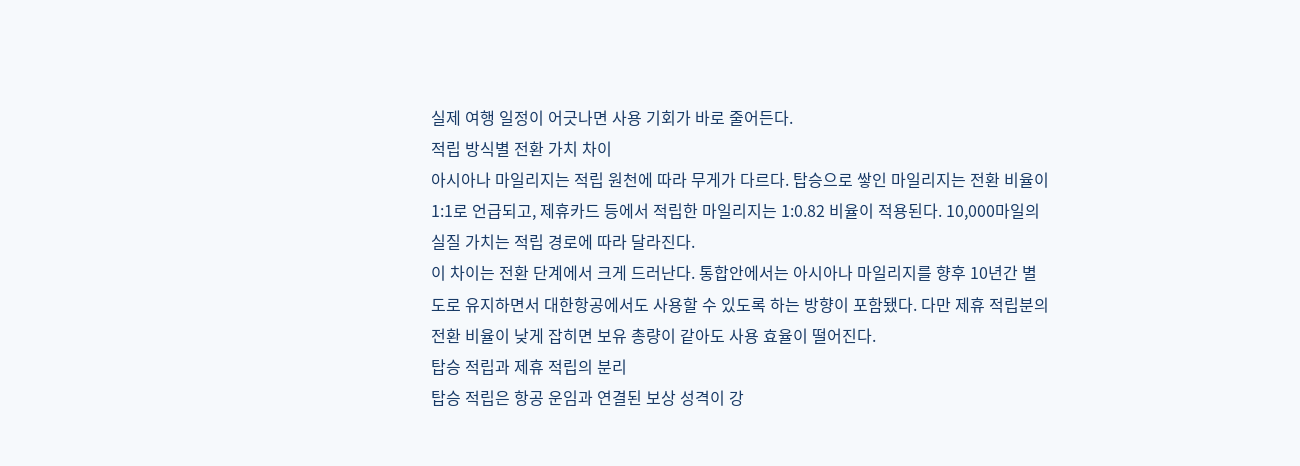실제 여행 일정이 어긋나면 사용 기회가 바로 줄어든다.
적립 방식별 전환 가치 차이
아시아나 마일리지는 적립 원천에 따라 무게가 다르다. 탑승으로 쌓인 마일리지는 전환 비율이 1:1로 언급되고, 제휴카드 등에서 적립한 마일리지는 1:0.82 비율이 적용된다. 10,000마일의 실질 가치는 적립 경로에 따라 달라진다.
이 차이는 전환 단계에서 크게 드러난다. 통합안에서는 아시아나 마일리지를 향후 10년간 별도로 유지하면서 대한항공에서도 사용할 수 있도록 하는 방향이 포함됐다. 다만 제휴 적립분의 전환 비율이 낮게 잡히면 보유 총량이 같아도 사용 효율이 떨어진다.
탑승 적립과 제휴 적립의 분리
탑승 적립은 항공 운임과 연결된 보상 성격이 강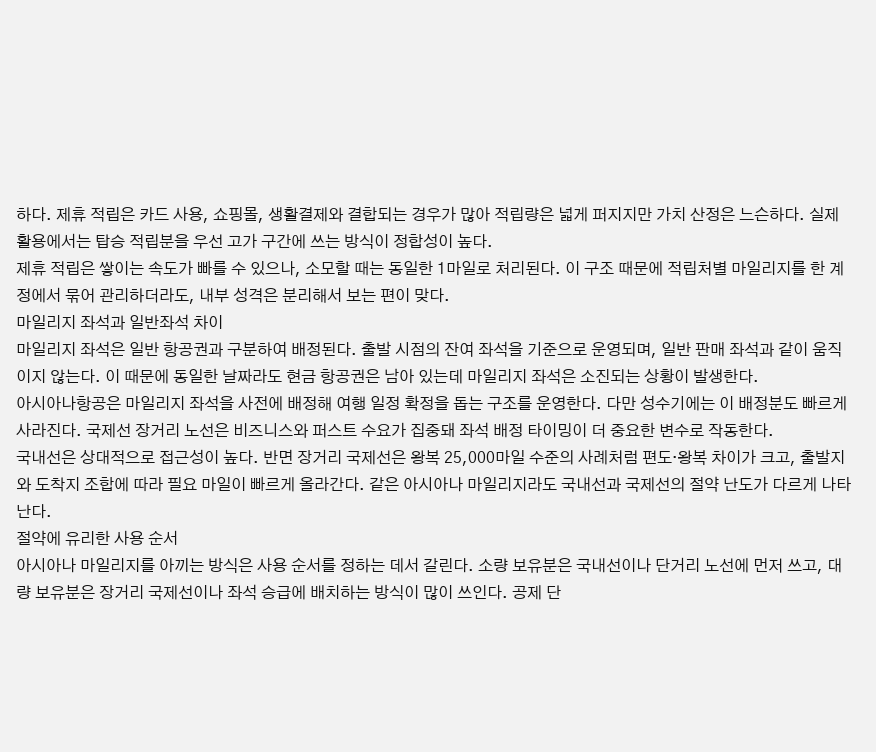하다. 제휴 적립은 카드 사용, 쇼핑몰, 생활결제와 결합되는 경우가 많아 적립량은 넓게 퍼지지만 가치 산정은 느슨하다. 실제 활용에서는 탑승 적립분을 우선 고가 구간에 쓰는 방식이 정합성이 높다.
제휴 적립은 쌓이는 속도가 빠를 수 있으나, 소모할 때는 동일한 1마일로 처리된다. 이 구조 때문에 적립처별 마일리지를 한 계정에서 묶어 관리하더라도, 내부 성격은 분리해서 보는 편이 맞다.
마일리지 좌석과 일반좌석 차이
마일리지 좌석은 일반 항공권과 구분하여 배정된다. 출발 시점의 잔여 좌석을 기준으로 운영되며, 일반 판매 좌석과 같이 움직이지 않는다. 이 때문에 동일한 날짜라도 현금 항공권은 남아 있는데 마일리지 좌석은 소진되는 상황이 발생한다.
아시아나항공은 마일리지 좌석을 사전에 배정해 여행 일정 확정을 돕는 구조를 운영한다. 다만 성수기에는 이 배정분도 빠르게 사라진다. 국제선 장거리 노선은 비즈니스와 퍼스트 수요가 집중돼 좌석 배정 타이밍이 더 중요한 변수로 작동한다.
국내선은 상대적으로 접근성이 높다. 반면 장거리 국제선은 왕복 25,000마일 수준의 사례처럼 편도·왕복 차이가 크고, 출발지와 도착지 조합에 따라 필요 마일이 빠르게 올라간다. 같은 아시아나 마일리지라도 국내선과 국제선의 절약 난도가 다르게 나타난다.
절약에 유리한 사용 순서
아시아나 마일리지를 아끼는 방식은 사용 순서를 정하는 데서 갈린다. 소량 보유분은 국내선이나 단거리 노선에 먼저 쓰고, 대량 보유분은 장거리 국제선이나 좌석 승급에 배치하는 방식이 많이 쓰인다. 공제 단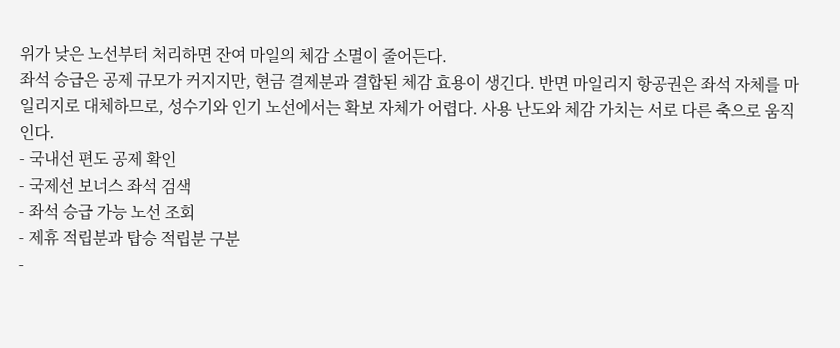위가 낮은 노선부터 처리하면 잔여 마일의 체감 소멸이 줄어든다.
좌석 승급은 공제 규모가 커지지만, 현금 결제분과 결합된 체감 효용이 생긴다. 반면 마일리지 항공권은 좌석 자체를 마일리지로 대체하므로, 성수기와 인기 노선에서는 확보 자체가 어렵다. 사용 난도와 체감 가치는 서로 다른 축으로 움직인다.
- 국내선 편도 공제 확인
- 국제선 보너스 좌석 검색
- 좌석 승급 가능 노선 조회
- 제휴 적립분과 탑승 적립분 구분
-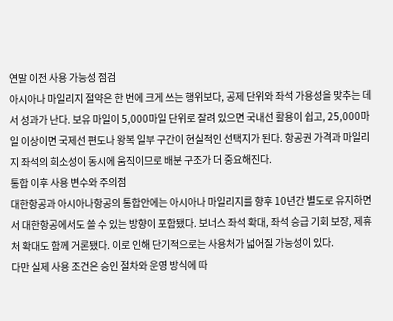연말 이전 사용 가능성 점검
아시아나 마일리지 절약은 한 번에 크게 쓰는 행위보다, 공제 단위와 좌석 가용성을 맞추는 데서 성과가 난다. 보유 마일이 5,000마일 단위로 잘려 있으면 국내선 활용이 쉽고, 25,000마일 이상이면 국제선 편도나 왕복 일부 구간이 현실적인 선택지가 된다. 항공권 가격과 마일리지 좌석의 희소성이 동시에 움직이므로 배분 구조가 더 중요해진다.
통합 이후 사용 변수와 주의점
대한항공과 아시아나항공의 통합안에는 아시아나 마일리지를 향후 10년간 별도로 유지하면서 대한항공에서도 쓸 수 있는 방향이 포함됐다. 보너스 좌석 확대, 좌석 승급 기회 보장, 제휴처 확대도 함께 거론됐다. 이로 인해 단기적으로는 사용처가 넓어질 가능성이 있다.
다만 실제 사용 조건은 승인 절차와 운영 방식에 따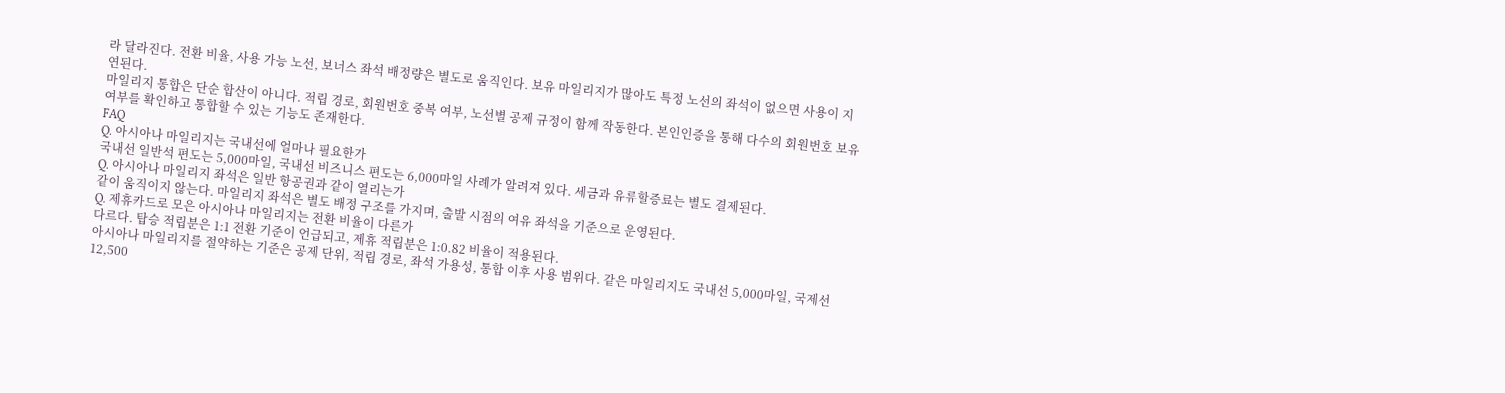라 달라진다. 전환 비율, 사용 가능 노선, 보너스 좌석 배정량은 별도로 움직인다. 보유 마일리지가 많아도 특정 노선의 좌석이 없으면 사용이 지연된다.
마일리지 통합은 단순 합산이 아니다. 적립 경로, 회원번호 중복 여부, 노선별 공제 규정이 함께 작동한다. 본인인증을 통해 다수의 회원번호 보유 여부를 확인하고 통합할 수 있는 기능도 존재한다.
FAQ
Q. 아시아나 마일리지는 국내선에 얼마나 필요한가
국내선 일반석 편도는 5,000마일, 국내선 비즈니스 편도는 6,000마일 사례가 알려져 있다. 세금과 유류할증료는 별도 결제된다.
Q. 아시아나 마일리지 좌석은 일반 항공권과 같이 열리는가
같이 움직이지 않는다. 마일리지 좌석은 별도 배정 구조를 가지며, 출발 시점의 여유 좌석을 기준으로 운영된다.
Q. 제휴카드로 모은 아시아나 마일리지는 전환 비율이 다른가
다르다. 탑승 적립분은 1:1 전환 기준이 언급되고, 제휴 적립분은 1:0.82 비율이 적용된다.
아시아나 마일리지를 절약하는 기준은 공제 단위, 적립 경로, 좌석 가용성, 통합 이후 사용 범위다. 같은 마일리지도 국내선 5,000마일, 국제선 12,500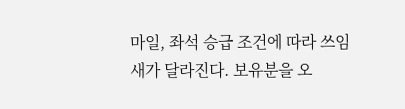마일, 좌석 승급 조건에 따라 쓰임새가 달라진다. 보유분을 오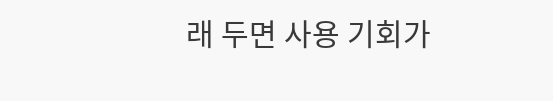래 두면 사용 기회가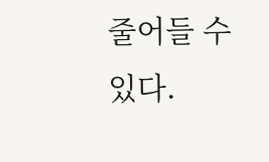줄어들 수 있다.